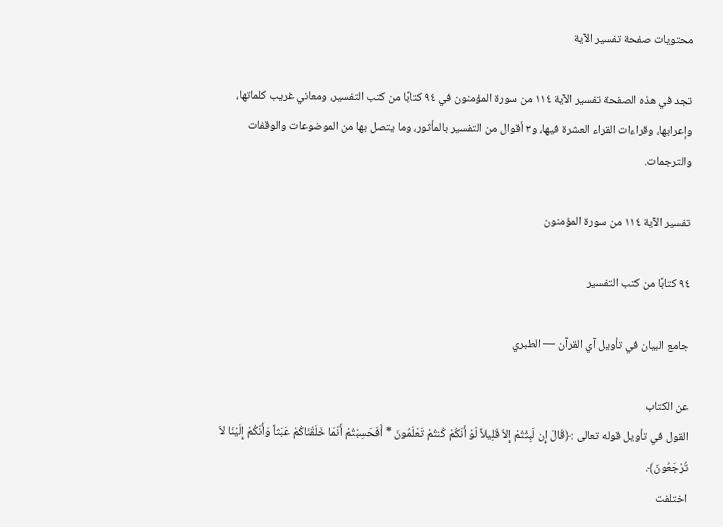محتويات صفحة تفسير الآية

تجد في هذه الصفحة تفسير الآية ١١٤ من سورة المؤمنون في ٩٤ كتابًا من كتب التفسير، ومعاني غريب كلماتها، وإعرابها، وقراءات القراء العشرة فيها، و٣ أقوال من التفسير بالمأثور، وما يتصل بها من الموضوعات والوقفات والترجمات.

تفسير الآية ١١٤ من سورة المؤمنون

٩٤ كتابًا من كتب التفسير

جامع البيان في تأويل آي القرآن — الطبري

عن الكتاب
القول في تأويل قوله تعالى :﴿قَالَ إِن لّبِثْتُمْ إِلاّ قَلِيلاً لّوْ أَنّكُمْ كُنتُمْ تَعْلَمُونَ * أَفَحَسِبْتُمْ أَنّمَا خَلَقْنَاكُمْ عَبَثاً وَأَنّكُمْ إِلَيْنَا لاَ تُرْجَعُونَ﴾.
اختلفت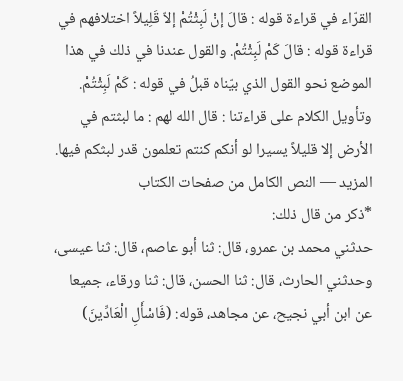القرّاء في قراءة قوله : قالَ إنْ لَبِثْتُمْ إلاّ قَلِيلاً اختلافهم في قراءة قوله : قالَ كَمْ لَبِثْتُمْ. والقول عندنا في ذلك في هذا الموضع نحو القول الذي بيّناه قبلُ في قوله : كَمْ لَبِثْتُمْ. وتأويل الكلام على قراءتنا : قال الله لهم : ما لبثتم في الأرض إلا قليلاً يسيرا لو أنكم كنتم تعلمون قدر لبثكم فيها.
المزيد — النص الكامل من صفحات الكتاب
*ذكر من قال ذلك:
حدثني محمد بن عمرو، قال: ثنا أبو عاصم، قال: ثنا عيسى، وحدثني الحارث، قال: ثنا الحسن، قال: ثنا ورقاء، جميعا عن ابن أبي نجيح، عن مجاهد، قوله: (فَاسْأَلِ الْعَادِّينَ)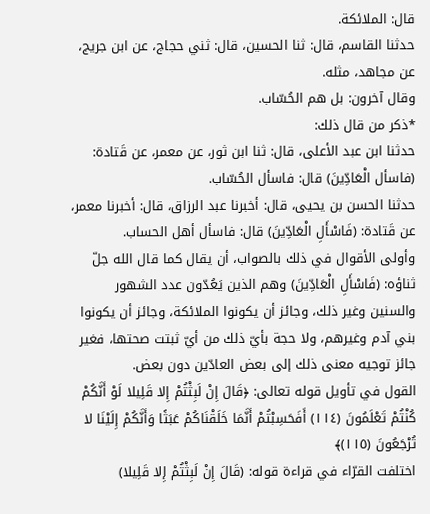قال: الملائكة.
حدثنا القاسم، قال: ثنا الحسين، قال: ثني حجاج، عن ابن جريج، عن مجاهد، مثله.
وقال آخرون: بل هم الحُسّاب.
*ذكر من قال ذلك:
حدثنا ابن عبد الأعلى، قال: ثنا ابن ثور، عن معمر، عن قَتادة: (فاسأل الْعَادِّينَ) قال: فاسأل الحُسّاب.
حدثنا الحسن بن يحيى، قال: أخبرنا عبد الرزاق، قال: أخبرنا معمر، عن قَتادة: (فَاسْأَلِ الْعَادِّينَ) قال: فاسأل أهل الحساب.
وأولى الأقوال في ذلك بالصواب، أن يقال كما قال الله جلّ ثناؤه: (فَاسْأَلِ الْعَادِّينَ) وهم الذين يَعُدّون عدد الشهور والسنين وغير ذلك، وجائز أن يكونوا الملائكة، وجائز أن يكونوا بني آدم وغيرهم، ولا حجة بأيّ ذلك من أيّ ثبتت صحتها، فغير جائز توجيه معنى ذلك إلى بعض العادّين دون بعض.
القول في تأويل قوله تعالى: ﴿قَالَ إِنْ لَبِثْتُمْ إِلا قَلِيلا لَوْ أَنَّكُمْ كُنْتُمْ تَعْلَمُونَ (١١٤) أَفَحَسِبْتُمْ أَنَّمَا خَلَقْنَاكُمْ عَبَثًا وَأَنَّكُمْ إِلَيْنَا لا تُرْجَعُونَ (١١٥)﴾
اختلفت القرّاء في قراءة قوله: (قَالَ إِنْ لَبِثْتُمْ إِلا قَلِيلا)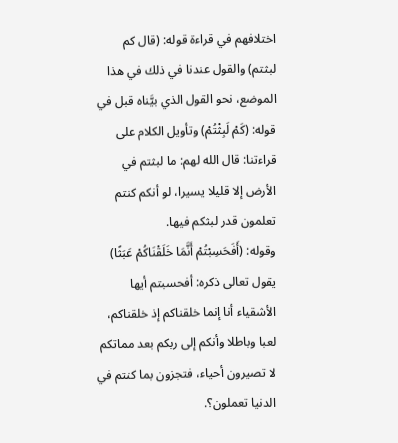اختلافهم في قراءة قوله: (قال كم لبثتم) والقول عندنا في ذلك في هذا الموضع، نحو القول الذي بيَّناه قبل في قوله: (كَمْ لَبِثْتُمْ) وتأويل الكلام على قراءتنا: قال الله لهم: ما لبثتم في الأرض إلا قليلا يسيرا، لو أنكم كنتم تعلمون قدر لبثكم فيها.
وقوله: (أَفَحَسِبْتُمْ أَنَّمَا خَلَقْنَاكُمْ عَبَثًا) يقول تعالى ذكره: أفحسبتم أيها الأشقياء أنا إنما خلقناكم إذ خلقناكم، لعبا وباطلا وأنكم إلى ربكم بعد مماتكم لا تصيرون أحياء، فتجزون بما كنتم في الدنيا تعملون؟.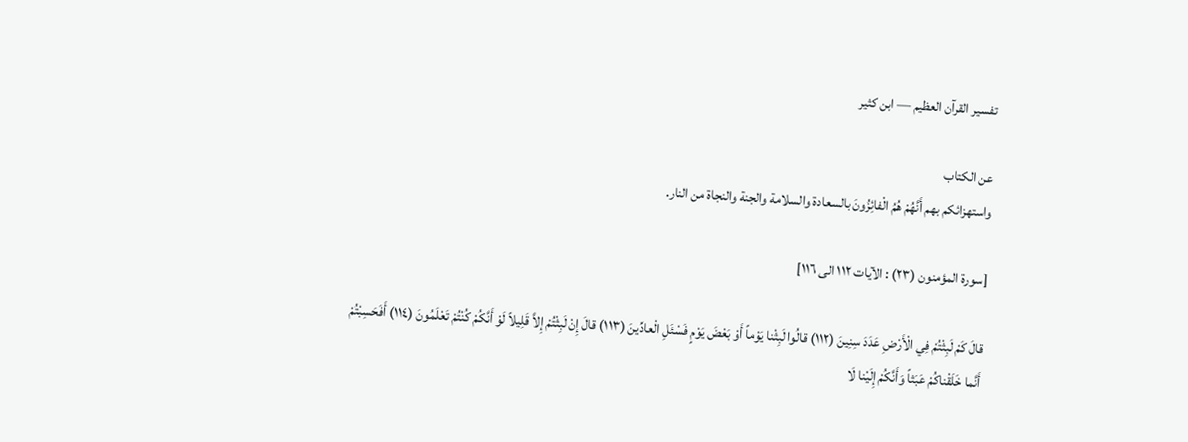تفسير القرآن العظيم — ابن كثير

عن الكتاب
واستهزائكم بهم أَنَّهُمْ هُمُ الْفائِزُونَ بالسعادة والسلامة والجنة والنجاة من النار.

[سورة المؤمنون (٢٣) : الآيات ١١٢ الى ١١٦]

قالَ كَمْ لَبِثْتُمْ فِي الْأَرْضِ عَدَدَ سِنِينَ (١١٢) قالُوا لَبِثْنا يَوْماً أَوْ بَعْضَ يَوْمٍ فَسْئَلِ الْعادِّينَ (١١٣) قالَ إِنْ لَبِثْتُمْ إِلاَّ قَلِيلاً لَوْ أَنَّكُمْ كُنْتُمْ تَعْلَمُونَ (١١٤) أَفَحَسِبْتُمْ أَنَّما خَلَقْناكُمْ عَبَثاً وَأَنَّكُمْ إِلَيْنا لَا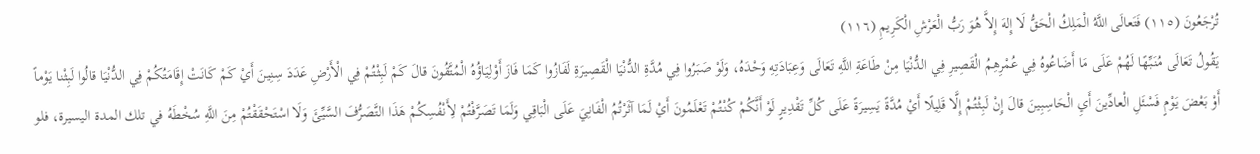تُرْجَعُونَ (١١٥) فَتَعالَى اللَّهُ الْمَلِكُ الْحَقُّ لَا إِلهَ إِلاَّ هُوَ رَبُّ الْعَرْشِ الْكَرِيمِ (١١٦)
يَقُولُ تَعَالَى مُنَبِّهًا لَهُمْ عَلَى مَا أَضَاعُوهُ فِي عُمْرِهِمُ الْقَصِيرِ فِي الدُّنْيَا مِنْ طَاعَةِ اللَّهِ تَعَالَى وَعِبَادَتِهِ وَحْدَهُ، وَلَوْ صَبَرُوا فِي مُدَّةِ الدُّنْيَا الْقَصِيرَةِ لَفَازُوا كَمَا فَازَ أَوْلِيَاؤُهُ الْمُتَّقُونَ قالَ كَمْ لَبِثْتُمْ فِي الْأَرْضِ عَدَدَ سِنِينَ أَيْ كَمْ كَانَتْ إِقَامَتُكُمْ فِي الدُّنْيَا قالُوا لَبِثْنا يَوْماً أَوْ بَعْضَ يَوْمٍ فَسْئَلِ الْعادِّينَ أَيِ الْحَاسِبِينَ قالَ إِنْ لَبِثْتُمْ إِلَّا قَلِيلًا أَيْ مُدَّةً يَسِيرَةً عَلَى كُلِّ تَقْدِيرٍ لَوْ أَنَّكُمْ كُنْتُمْ تَعْلَمُونَ أَيْ لَمَا آثَرْتُمُ الْفَانِيَ عَلَى الْبَاقِي وَلَمَا تَصَرَّفْتُمْ لِأَنْفُسِكُمْ هَذَا التَّصَرُّفَ السَّيِّئَ وَلَا اسْتَحْقَقْتُمْ مِنَ اللَّهِ سُخْطَهُ في تلك المدة اليسيرة، فلو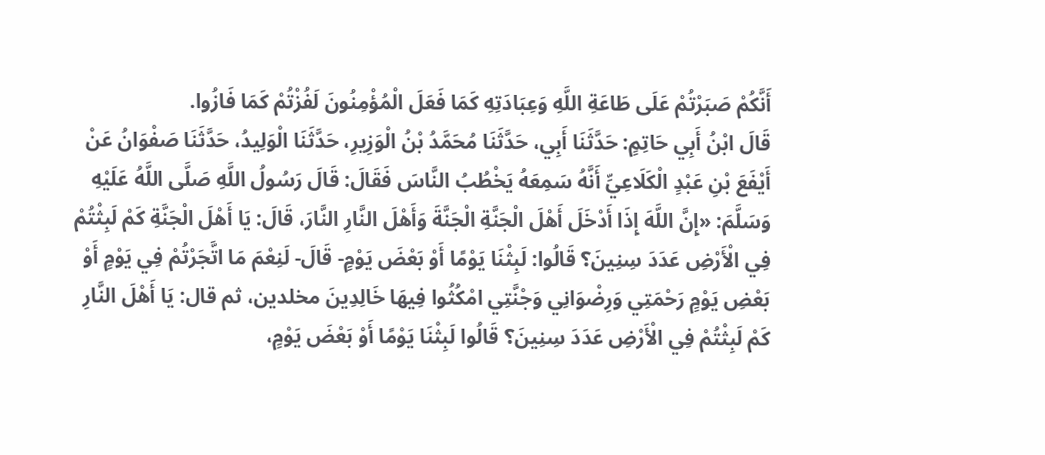أَنَّكُمْ صَبَرْتُمْ عَلَى طَاعَةِ اللَّهِ وَعِبَادَتِهِ كَمَا فَعَلَ الْمُؤْمِنُونَ لَفُزْتُمْ كَمَا فَازُوا.
قَالَ ابْنُ أَبِي حَاتِمٍ: حَدَّثَنَا أَبِي، حَدَّثَنَا مُحَمَّدُ بْنُ الْوَزِيرِ، حَدَّثَنَا الْوَلِيدُ، حَدَّثَنَا صَفْوَانُ عَنْ أَيْفَعَ بْنِ عَبْدٍ الْكَلَاعِيِّ أَنَّهُ سَمِعَهُ يَخْطُبُ النَّاسَ فَقَالَ: قَالَ رَسُولُ اللَّهِ صَلَّى اللَّهُ عَلَيْهِ وَسَلَّمَ: «إِنَّ اللَّهَ إِذَا أَدْخَلَ أَهْلَ الْجَنَّةِ الْجَنَّةَ وَأَهْلَ النَّارِ النَّارَ، قَالَ: يَا أَهْلَ الْجَنَّةِ كَمْ لَبِثْتُمْ فِي الْأَرْضِ عَدَدَ سِنِينَ؟ قَالُوا: لَبِثْنَا يَوْمًا أَوْ بَعْضَ يَوْمٍ- قَالَ- لَنِعْمَ مَا اتَّجَرْتُمْ فِي يَوْمٍ أَوْ بَعْضِ يَوْمٍ رَحْمَتِي وَرِضْوَانِي وَجْنَّتِي امْكُثُوا فِيهَا خَالِدِينَ مخلدين، ثم قال: يَا أَهْلَ النَّارِ كَمْ لَبِثْتُمْ فِي الْأَرْضِ عَدَدَ سِنِينَ؟ قَالُوا لَبِثْنَا يَوْمًا أَوْ بَعْضَ يَوْمٍ،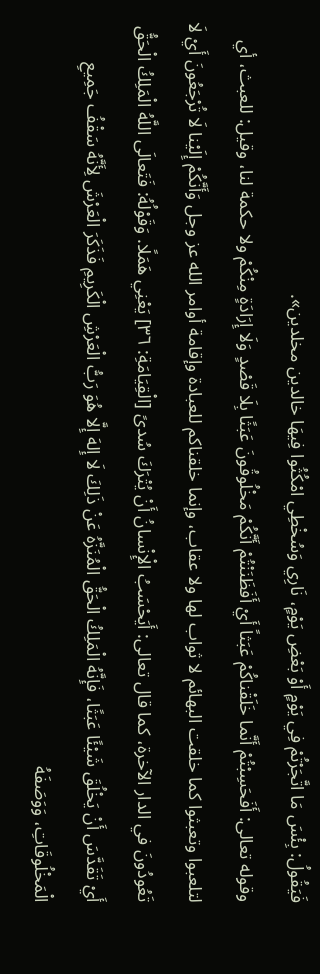فَيَقُولُ: بِئْسَ مَا اتَّجَرْتُمْ فِي يَوْمٍ أَوْ بَعْضِ يَوْمٍ، نَارِي وَسُخْطِي امْكُثُوا فِيهَا خالدين مخلدين».
وقوله تعالى: أَفَحَسِبْتُمْ أَنَّما خَلَقْناكُمْ عَبَثاً أَيْ أَفَظَنَنْتُمْ أَنَّكُمْ مَخْلُوقُونَ عَبَثًا بِلَا قَصْدٍ وَلَا إِرَادَةٍ مِنْكُمْ ولا حكمة لنا، وقيل: للعبث، أي لتلعبوا وتعبثوا كما خلقت البهائم لا ثواب لها ولا عقاب، وإنما خلقناكم للعبادة وإقامة أوامر الله عز وجل وَأَنَّكُمْ إِلَيْنا لَا تُرْجَعُونَ أَيْ لَا تَعُودُونَ في الدار الآخرة، كما قال تعالى: أَيَحْسَبُ الْإِنْسانُ أَنْ يُتْرَكَ سُدىً [الْقِيَامَةِ: ٣٦] يَعْنِي هَمَلًا. وَقَوْلُهُ: فَتَعالَى اللَّهُ الْمَلِكُ الْحَقُّ أَيْ تَقَدَّسَ أَنْ يَخْلُقَ شَيْئًا عَبَثًا، فَإِنَّهُ الْمَلِكُ الْحَقُّ الْمُنَزَّهُ عَنْ ذَلِكَ لَا إِلهَ إِلَّا هُوَ رَبُّ الْعَرْشِ الْكَرِيمِ فَذَكَرَ الْعَرْشَ لِأَنَّهُ سَقْفُ جَمِيعِ الْمَخْلُوقَاتِ، وَوَصَفَهُ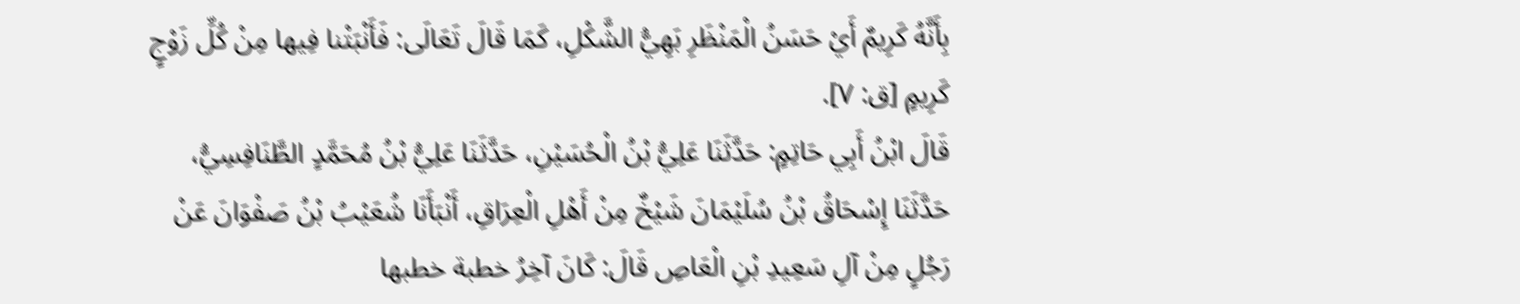بِأَنَّهُ كَرِيمٌ أَيْ حَسَنُ الْمَنْظَرِ بَهِيُّ الشَّكْلِ، كَمَا قَالَ تَعَالَى: فَأَنْبَتْنا فِيها مِنْ كُلِّ زَوْجٍ كَرِيمٍ [ق: ٧].
قَالَ ابْنُ أَبِي حَاتِمٍ: حَدَّثَنَا عَلِيُّ بْنُ الْحُسَيْنِ، حَدَّثَنَا عَلِيُّ بْنُ مُحَمَّدٍ الطَّنَافِسِيُّ، حَدَّثَنَا إِسْحَاقُ بْنُ سُلَيْمَانَ شَيْخٌ مِنْ أَهْلِ الْعِرَاقِ، أَنْبَأَنَا شُعَيْبُ بْنُ صَفْوَانَ عَنْ رَجُلٍ مِنْ آلِ سَعِيدِ بْنِ الْعَاصِ قَالَ: كَانَ آخِرُ خطبة خطبها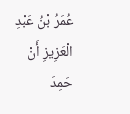عُمَرُ بْنُ عَبْدِ الْعَزِيزِ أَنْ حَمِدَ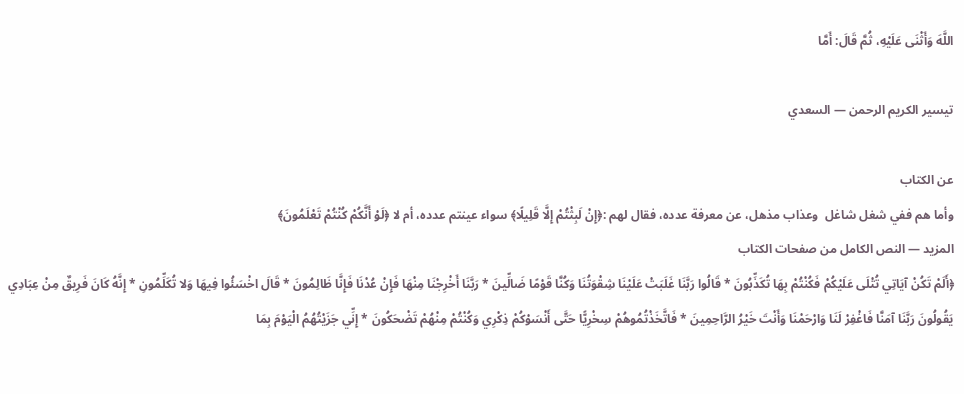اللَّهَ وَأَثْنَى عَلَيْهِ، ثُمَّ قَالَ: أَمَّا

تيسير الكريم الرحمن — السعدي

عن الكتاب
وأما هم ففي شغل شاغل  وعذاب مذهل، عن معرفة عدده، فقال لهم :﴿إِنْ لَبِثْتُمْ إِلَّا قَلِيلًا﴾ سواء عينتم عدده، أم لا ﴿لَوْ أَنَّكُمْ كُنْتُمْ تَعْلَمُونَ﴾
المزيد — النص الكامل من صفحات الكتاب
﴿أَلَمْ تَكُنْ آيَاتِي تُتْلَى عَلَيْكُمْ فَكُنْتُمْ بِهَا تُكَذِّبُونَ * قَالُوا رَبَّنَا غَلَبَتْ عَلَيْنَا شِقْوَتُنَا وَكُنَّا قَوْمًا ضَالِّينَ * رَبَّنَا أَخْرِجْنَا مِنْهَا فَإِنْ عُدْنَا فَإِنَّا ظَالِمُونَ * قَالَ اخْسَئُوا فِيهَا وَلا تُكَلِّمُونِ * إِنَّهُ كَانَ فَرِيقٌ مِنْ عِبَادِي يَقُولُونَ رَبَّنَا آمَنَّا فَاغْفِرْ لَنَا وَارْحَمْنَا وَأَنْتَ خَيْرُ الرَّاحِمِينَ * فَاتَّخَذْتُمُوهُمْ سِخْرِيًّا حَتَّى أَنْسَوْكُمْ ذِكْرِي وَكُنْتُمْ مِنْهُمْ تَضْحَكُونَ * إِنِّي جَزَيْتُهُمُ الْيَوْمَ بِمَا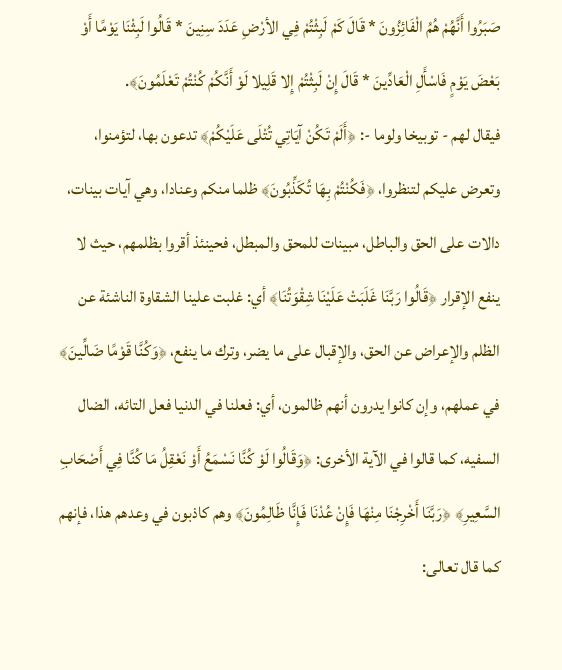صَبَرُوا أَنَّهُمْ هُمُ الْفَائِزُونَ * قَالَ كَمْ لَبِثْتُمْ فِي الأرْضِ عَدَدَ سِنِينَ * قَالُوا لَبِثْنَا يَوْمًا أَوْ بَعْضَ يَوْمٍ فَاسْأَلِ الْعَادِّينَ * قَالَ إِنْ لَبِثْتُمْ إِلا قَلِيلا لَوْ أَنَّكُمْ كُنْتُمْ تَعْلَمُونَ﴾.
فيقال لهم - توبيخا ولوما -: ﴿أَلَمْ تَكُنْ آيَاتِي تُتْلَى عَلَيْكُمْ﴾ تدعون بها، لتؤمنوا، وتعرض عليكم لتنظروا، ﴿فَكُنْتُمْ بِهَا تُكَذِّبُونَ﴾ ظلما منكم وعنادا، وهي آيات بينات، دالات على الحق والباطل، مبينات للمحق والمبطل، فحينئذ أقروا بظلمهم، حيث لا ينفع الإقرار ﴿قَالُوا رَبَّنَا غَلَبَتْ عَلَيْنَا شِقْوَتُنَا﴾ أي: غلبت علينا الشقاوة الناشئة عن الظلم والإعراض عن الحق، والإقبال على ما يضر، وترك ما ينفع، ﴿وَكُنَّا قَوْمًا ضَالِّينَ﴾ في عملهم، وإن كانوا يدرون أنهم ظالمون، أي: فعلنا في الدنيا فعل التائه، الضال السفيه، كما قالوا في الآية الأخرى: ﴿وَقَالُوا لَوْ كُنَّا نَسْمَعُ أَوْ نَعْقِلُ مَا كُنَّا فِي أَصْحَابِ السَّعِيرِ﴾ ﴿رَبَّنَا أَخْرِجْنَا مِنْهَا فَإِنْ عُدْنَا فَإِنَّا ظَالِمُونَ﴾ وهم كاذبون في وعدهم هذا، فإنهم كما قال تعالى: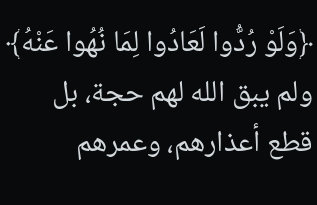﴿وَلَوْ رُدُّوا لَعَادُوا لِمَا نُهُوا عَنْهُ﴾ ولم يبق الله لهم حجة، بل قطع أعذارهم، وعمرهم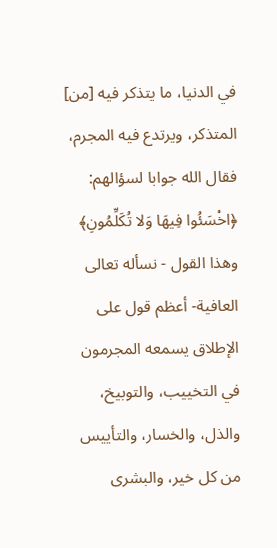في الدنيا، ما يتذكر فيه [من] المتذكر، ويرتدع فيه المجرم، فقال الله جوابا لسؤالهم: ﴿اخْسَئُوا فِيهَا وَلا تُكَلِّمُونِ﴾ وهذا القول - نسأله تعالى العافية- أعظم قول على الإطلاق يسمعه المجرمون في التخييب، والتوبيخ، والذل، والخسار، والتأييس من كل خير، والبشرى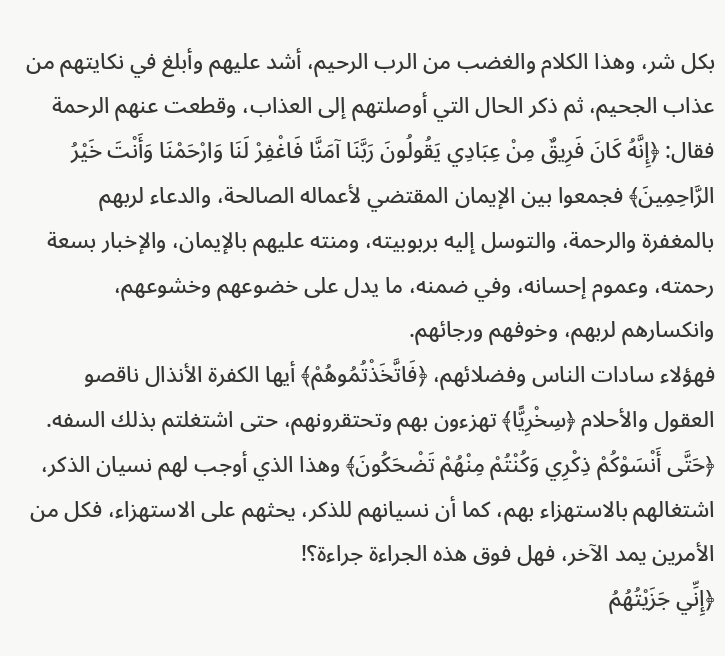بكل شر، وهذا الكلام والغضب من الرب الرحيم، أشد عليهم وأبلغ في نكايتهم من عذاب الجحيم، ثم ذكر الحال التي أوصلتهم إلى العذاب، وقطعت عنهم الرحمة فقال: ﴿إِنَّهُ كَانَ فَرِيقٌ مِنْ عِبَادِي يَقُولُونَ رَبَّنَا آمَنَّا فَاغْفِرْ لَنَا وَارْحَمْنَا وَأَنْتَ خَيْرُ الرَّاحِمِينَ﴾ فجمعوا بين الإيمان المقتضي لأعماله الصالحة، والدعاء لربهم بالمغفرة والرحمة، والتوسل إليه بربوبيته، ومنته عليهم بالإيمان، والإخبار بسعة رحمته، وعموم إحسانه، وفي ضمنه، ما يدل على خضوعهم وخشوعهم، وانكسارهم لربهم، وخوفهم ورجائهم.
فهؤلاء سادات الناس وفضلائهم، ﴿فَاتَّخَذْتُمُوهُمْ﴾ أيها الكفرة الأنذال ناقصو العقول والأحلام ﴿سِخْرِيًّا﴾ تهزءون بهم وتحتقرونهم، حتى اشتغلتم بذلك السفه. ﴿حَتَّى أَنْسَوْكُمْ ذِكْرِي وَكُنْتُمْ مِنْهُمْ تَضْحَكُونَ﴾ وهذا الذي أوجب لهم نسيان الذكر، اشتغالهم بالاستهزاء بهم، كما أن نسيانهم للذكر، يحثهم على الاستهزاء، فكل من الأمرين يمد الآخر، فهل فوق هذه الجراءة جراءة؟!
﴿إِنِّي جَزَيْتُهُمُ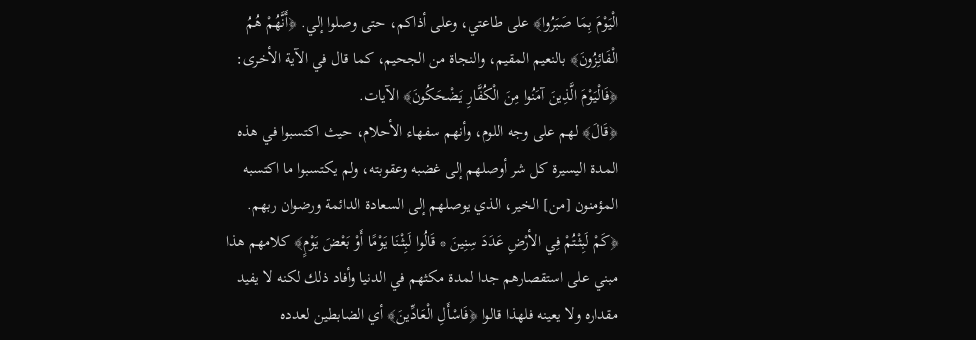الْيَوْمَ بِمَا صَبَرُوا﴾ على طاعتي، وعلى أذاكم، حتى وصلوا إلي. ﴿أَنَّهُمْ هُمُ الْفَائِزُونَ﴾ بالنعيم المقيم، والنجاة من الجحيم، كما قال في الآية الأخرى: ﴿فَالْيَوْمَ الَّذِينَ آمَنُوا مِنَ الْكُفَّارِ يَضْحَكُونَ﴾ الآيات.
﴿قَالَ﴾ لهم على وجه اللوم، وأنهم سفهاء الأحلام، حيث اكتسبوا في هذه المدة اليسيرة كل شر أوصلهم إلى غضبه وعقوبته، ولم يكتسبوا ما اكتسبه المؤمنون [من] الخير، الذي يوصلهم إلى السعادة الدائمة ورضوان ربهم.
﴿كَمْ لَبِثْتُمْ فِي الأرْضِ عَدَدَ سِنِينَ * قَالُوا لَبِثْنَا يَوْمًا أَوْ بَعْضَ يَوْمٍ﴾ كلامهم هذا مبني على استقصارهم جدا لمدة مكثهم في الدنيا وأفاد ذلك لكنه لا يفيد مقداره ولا يعينه فلهذا قالوا ﴿فَاسْأَلِ الْعَادِّينَ﴾ أي الضابطين لعدده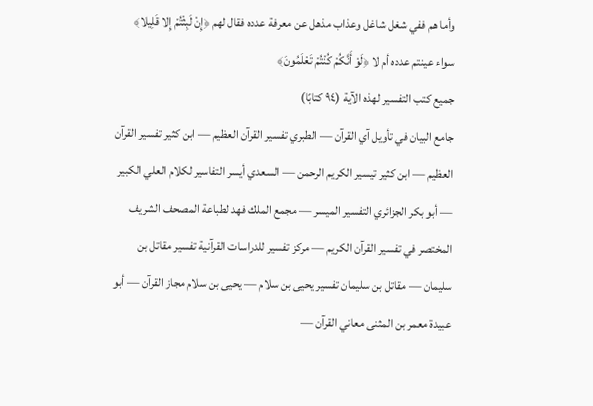وأما هم ففي شغل شاغل وعذاب مذهل عن معرفة عدده فقال لهم ﴿إِنْ لَبِثْتُمْ إِلا قَلِيلا﴾ سواء عينتم عدده أم لا ﴿لَوْ أَنَّكُمْ كُنْتُمْ تَعْلَمُونَ﴾
جميع كتب التفسير لهذه الآية (٩٤ كتابًا)
جامع البيان في تأويل آي القرآن — الطبري تفسير القرآن العظيم — ابن كثير تفسير القرآن العظيم — ابن كثير تيسير الكريم الرحمن — السعدي أيسر التفاسير لكلام العلي الكبير — أبو بكر الجزائري التفسير الميسر — مجمع الملك فهد لطباعة المصحف الشريف المختصر في تفسير القرآن الكريم — مركز تفسير للدراسات القرآنية تفسير مقاتل بن سليمان — مقاتل بن سليمان تفسير يحيى بن سلام — يحيى بن سلام مجاز القرآن — أبو عبيدة معمر بن المثنى معاني القرآن —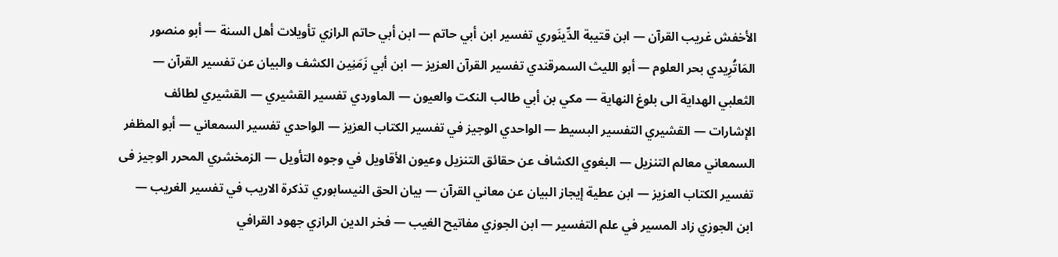الأخفش غريب القرآن — ابن قتيبة الدِّينَوري تفسير ابن أبي حاتم — ابن أبي حاتم الرازي تأويلات أهل السنة — أبو منصور المَاتُرِيدي بحر العلوم — أبو الليث السمرقندي تفسير القرآن العزيز — ابن أبي زَمَنِين الكشف والبيان عن تفسير القرآن — الثعلبي الهداية الى بلوغ النهاية — مكي بن أبي طالب النكت والعيون — الماوردي تفسير القشيري — القشيري لطائف الإشارات — القشيري التفسير البسيط — الواحدي الوجيز في تفسير الكتاب العزيز — الواحدي تفسير السمعاني — أبو المظفر السمعاني معالم التنزيل — البغوي الكشاف عن حقائق التنزيل وعيون الأقاويل في وجوه التأويل — الزمخشري المحرر الوجيز فى تفسير الكتاب العزيز — ابن عطية إيجاز البيان عن معاني القرآن — بيان الحق النيسابوري تذكرة الاريب في تفسير الغريب — ابن الجوزي زاد المسير في علم التفسير — ابن الجوزي مفاتيح الغيب — فخر الدين الرازي جهود القرافي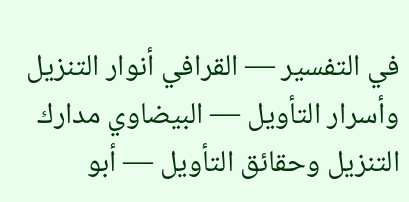في التفسير — القرافي أنوار التنزيل وأسرار التأويل — البيضاوي مدارك التنزيل وحقائق التأويل — أبو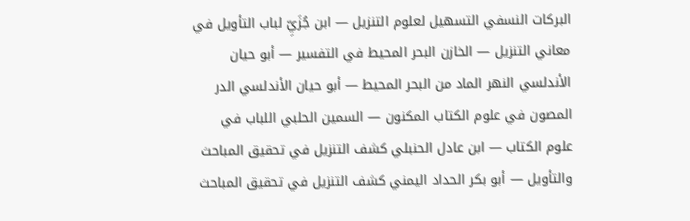البركات النسفي التسهيل لعلوم التنزيل — ابن جُزَيِّ لباب التأويل في معاني التنزيل — الخازن البحر المحيط في التفسير — أبو حيان الأندلسي النهر الماد من البحر المحيط — أبو حيان الأندلسي الدر المصون في علوم الكتاب المكنون — السمين الحلبي اللباب في علوم الكتاب — ابن عادل الحنبلي كشف التنزيل في تحقيق المباحث والتأويل — أبو بكر الحداد اليمني كشف التنزيل في تحقيق المباحث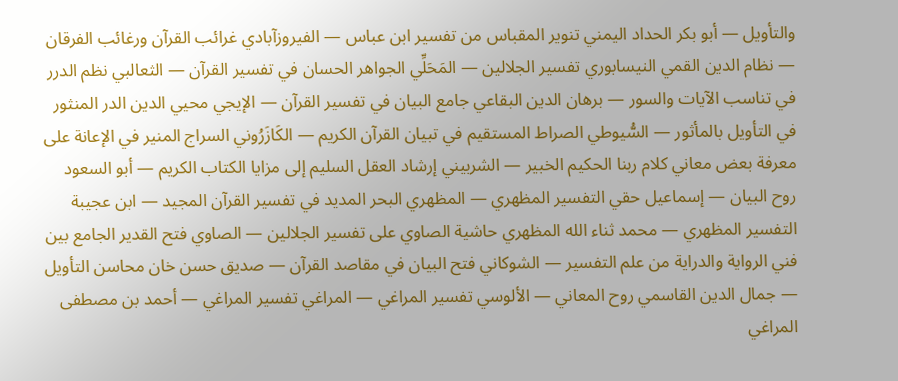والتأويل — أبو بكر الحداد اليمني تنوير المقباس من تفسير ابن عباس — الفيروزآبادي غرائب القرآن ورغائب الفرقان — نظام الدين القمي النيسابوري تفسير الجلالين — المَحَلِّي الجواهر الحسان في تفسير القرآن — الثعالبي نظم الدرر في تناسب الآيات والسور — برهان الدين البقاعي جامع البيان في تفسير القرآن — الإيجي محيي الدين الدر المنثور في التأويل بالمأثور — السُّيوطي الصراط المستقيم في تبيان القرآن الكريم — الكَازَرُوني السراج المنير في الإعانة على معرفة بعض معاني كلام ربنا الحكيم الخبير — الشربيني إرشاد العقل السليم إلى مزايا الكتاب الكريم — أبو السعود روح البيان — إسماعيل حقي التفسير المظهري — المظهري البحر المديد في تفسير القرآن المجيد — ابن عجيبة التفسير المظهري — محمد ثناء الله المظهري حاشية الصاوي على تفسير الجلالين — الصاوي فتح القدير الجامع بين فني الرواية والدراية من علم التفسير — الشوكاني فتح البيان في مقاصد القرآن — صديق حسن خان محاسن التأويل — جمال الدين القاسمي روح المعاني — الألوسي تفسير المراغي — المراغي تفسير المراغي — أحمد بن مصطفى المراغي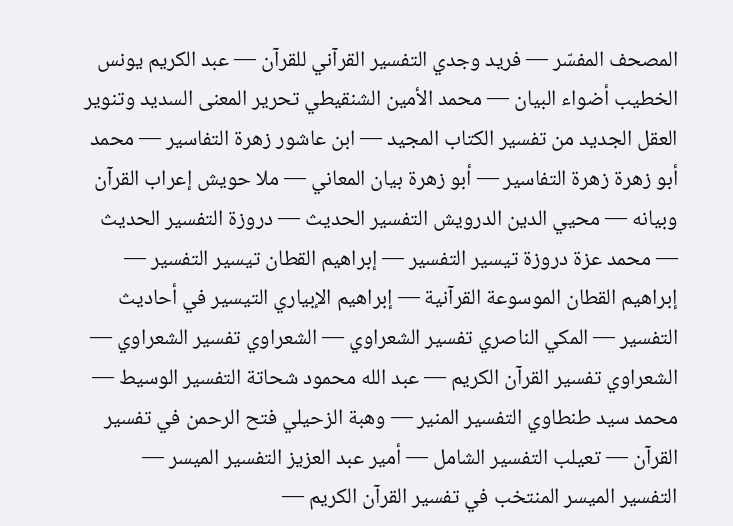المصحف المفسّر — فريد وجدي التفسير القرآني للقرآن — عبد الكريم يونس الخطيب أضواء البيان — محمد الأمين الشنقيطي تحرير المعنى السديد وتنوير العقل الجديد من تفسير الكتاب المجيد — ابن عاشور زهرة التفاسير — محمد أبو زهرة زهرة التفاسير — أبو زهرة بيان المعاني — ملا حويش إعراب القرآن وبيانه — محيي الدين الدرويش التفسير الحديث — دروزة التفسير الحديث — محمد عزة دروزة تيسير التفسير — إبراهيم القطان تيسير التفسير — إبراهيم القطان الموسوعة القرآنية — إبراهيم الإبياري التيسير في أحاديث التفسير — المكي الناصري تفسير الشعراوي — الشعراوي تفسير الشعراوي — الشعراوي تفسير القرآن الكريم — عبد الله محمود شحاتة التفسير الوسيط — محمد سيد طنطاوي التفسير المنير — وهبة الزحيلي فتح الرحمن في تفسير القرآن — تعيلب التفسير الشامل — أمير عبد العزيز التفسير الميسر — التفسير الميسر المنتخب في تفسير القرآن الكريم —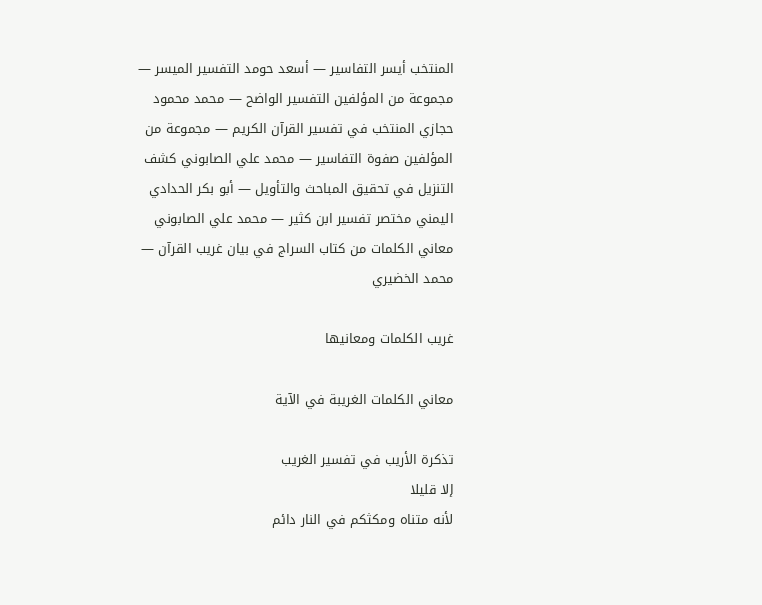المنتخب أيسر التفاسير — أسعد حومد التفسير الميسر — مجموعة من المؤلفين التفسير الواضح — محمد محمود حجازي المنتخب في تفسير القرآن الكريم — مجموعة من المؤلفين صفوة التفاسير — محمد علي الصابوني كشف التنزيل في تحقيق المباحث والتأويل — أبو بكر الحدادي اليمني مختصر تفسير ابن كثير — محمد علي الصابوني معاني الكلمات من كتاب السراج في بيان غريب القرآن — محمد الخضيري

غريب الكلمات ومعانيها

معاني الكلمات الغريبة في الآية

تذكرة الأريب في تفسير الغريب
إلا قليلا
لأنه متناه ومكثكم في النار دائم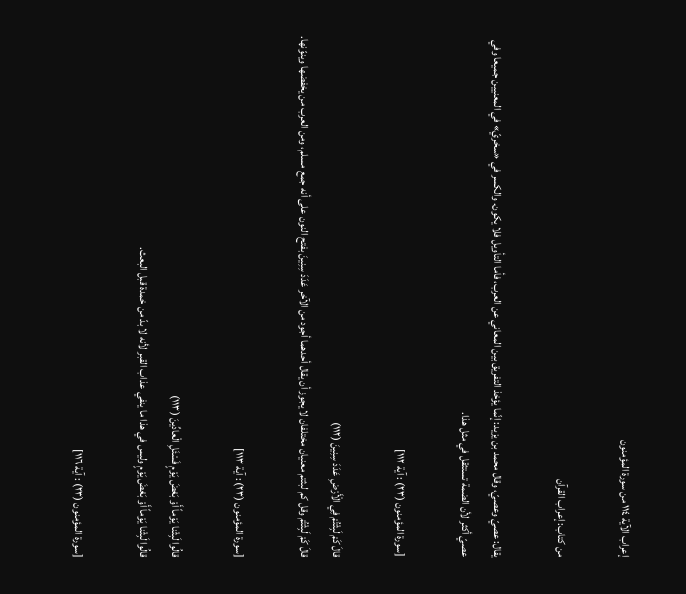إعراب الآية ١١٤ من سورة المؤمنون

من كتاب: إعراب القرآن

يقال: عصيّ وعصيّ، وقال محمد بن يزيد: إنّما يؤخذ التفريق بين المعاني عن العرب، فأما التأويل فلا يكون. والكسر في «سخريّ» في المعنيين جميعا وفي عصيّ أكثر لأن الضمة تستثقل في مثل هذا.

[سورة المؤمنون (٢٣) : آية ١١٢]

قالَ كَمْ لَبِثْتُمْ فِي الْأَرْضِ عَدَدَ سِنِينَ (١١٢)
قالَ كَمْ لَبِثْتُمْ وقل كم لبثتم معنيان مختلفان لا يجوز أن يقال أحدهما أجود من الآخر عَدَدَ سِنِينَ بفتح النون على أنه جمع مسلم، ومن العرب من يخفضها وينوّنها.

[سورة المؤمنون (٢٣) : آية ١١٣]

قالُوا لَبِثْنا يَوْماً أَوْ بَعْضَ يَوْمٍ فَسْئَلِ الْعادِّينَ (١١٣)
قالُوا لَبِثْنا يَوْماً أَوْ بَعْضَ يَوْمٍ وليس في هذا ما ينفي عذاب القبر لأنه لا بدّ من خمدة قبل البعث.

[سورة المؤمنون (٢٣) : آية ١١٦]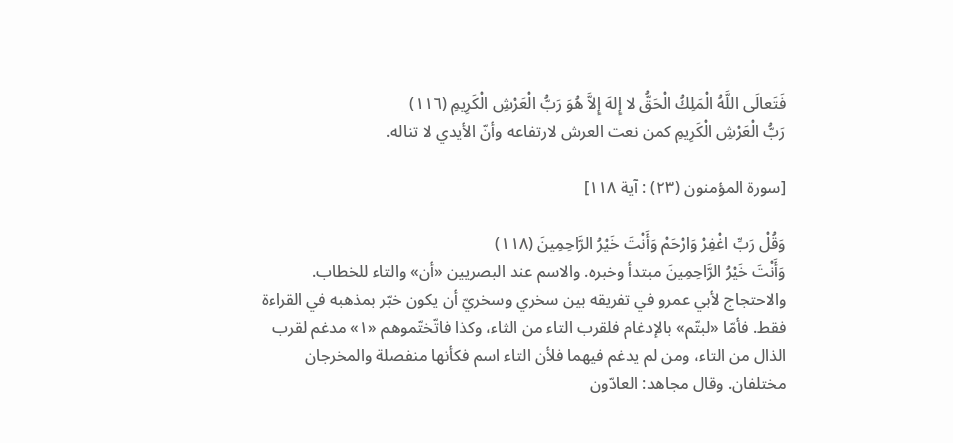فَتَعالَى اللَّهُ الْمَلِكُ الْحَقُّ لا إِلهَ إِلاَّ هُوَ رَبُّ الْعَرْشِ الْكَرِيمِ (١١٦)
رَبُّ الْعَرْشِ الْكَرِيمِ كمن نعت العرش لارتفاعه وأنّ الأيدي لا تناله.

[سورة المؤمنون (٢٣) : آية ١١٨]

وَقُلْ رَبِّ اغْفِرْ وَارْحَمْ وَأَنْتَ خَيْرُ الرَّاحِمِينَ (١١٨)
وَأَنْتَ خَيْرُ الرَّاحِمِينَ مبتدأ وخبره. والاسم عند البصريين «أن» والتاء للخطاب.
والاحتجاج لأبي عمرو في تفريقه بين سخري وسخريّ أن يكون خبّر بمذهبه في القراءة فقط. فأمّا «لبتّم» بالإدغام فلقرب التاء من الثاء، وكذا فاتّختّموهم «١» مدغم لقرب الذال من التاء، ومن لم يدغم فيهما فلأن التاء اسم فكأنها منفصلة والمخرجان مختلفان. وقال مجاهد: العادّون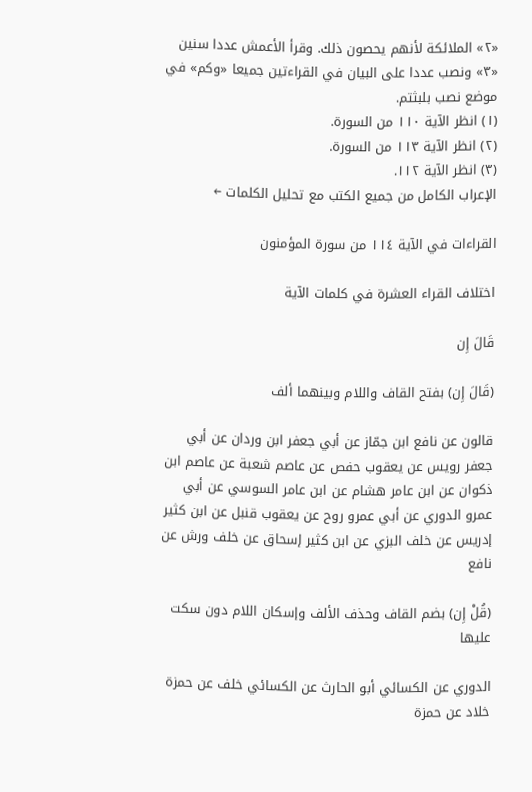«٢» الملائكة لأنهم يحصون ذلك. وقرأ الأعمش عددا سنين «٣» ونصب عددا على البيان في القراءتين جميعا «وكم» في موضع نصب بلبثتم.
(١) انظر الآية ١١٠ من السورة.
(٢) انظر الآية ١١٣ من السورة.
(٣) انظر الآية ١١٢.
الإعراب الكامل من جميع الكتب مع تحليل الكلمات ←

القراءات في الآية ١١٤ من سورة المؤمنون

اختلاف القراء العشرة في كلمات الآية

قَالَ إِن

(قَالَ إِن) بفتح القاف واللام وبينهما ألف

قالون عن نافع ابن جمّاز عن أبي جعفر ابن وردان عن أبي جعفر رويس عن يعقوب حفص عن عاصم شعبة عن عاصم ابن ذكوان عن ابن عامر هشام عن ابن عامر السوسي عن أبي عمرو الدوري عن أبي عمرو روح عن يعقوب قنبل عن ابن كثير إدريس عن خلف البزي عن ابن كثير إسحاق عن خلف ورش عن نافع

(قُلْ إِن) بضم القاف وحذف الألف وإسكان اللام دون سكت عليها

الدوري عن الكسائي أبو الحارث عن الكسائي خلف عن حمزة خلاد عن حمزة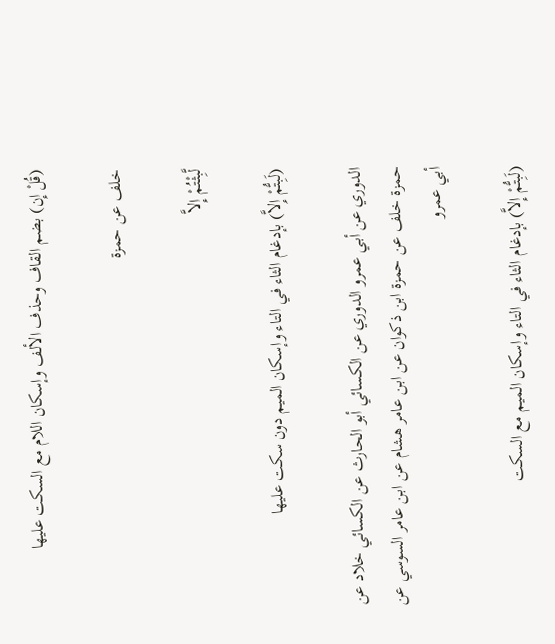(قُلْ إِن) بضم القاف وحذف الألف وإسكان اللام مع السكت عليها

خلف عن حمزة

لَّبِثْتُمْ إِلاَّ

(لَبِتُّمْ إِلاَّ) بإدغام الثاء في التاء وإسكان الميم دون سكت عليها

الدوري عن أبي عمرو الدوري عن الكسائي أبو الحارث عن الكسائي خلاد عن حمزة خلف عن حمزة ابن ذكوان عن ابن عامر هشام عن ابن عامر السوسي عن أبي عمرو

(لَبِتُّمْ إِلاَّ) بإدغام الثاء في التاء وإسكان الميم مع السكت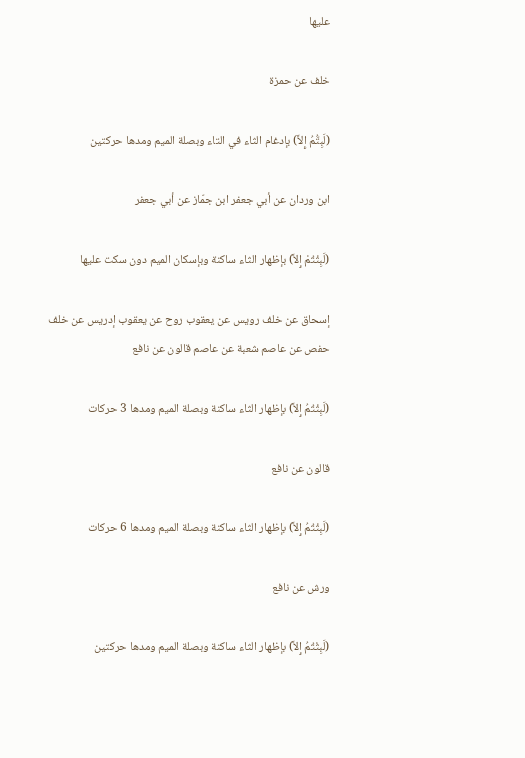عليها

خلف عن حمزة

(لَبِتُّمُ إِلاَّ) بإدغام الثاء في التاء وبصلة الميم ومدها حركتين

ابن وردان عن أبي جعفر ابن جمّاز عن أبي جعفر

(لَبِثْتُمْ إِلاَّ) بإظهار الثاء ساكنة وبإسكان الميم دون سكت عليها

إسحاق عن خلف رويس عن يعقوب روح عن يعقوب إدريس عن خلف حفص عن عاصم شعبة عن عاصم قالون عن نافع

(لَبِثْتُمُ إِلاَّ) بإظهار الثاء ساكنة وبصلة الميم ومدها 3 حركات

قالون عن نافع

(لَبِثْتُمُ إِلاَّ) بإظهار الثاء ساكنة وبصلة الميم ومدها 6 حركات

ورش عن نافع

(لَبِثْتُمُ إِلاَّ) بإظهار الثاء ساكنة وبصلة الميم ومدها حركتين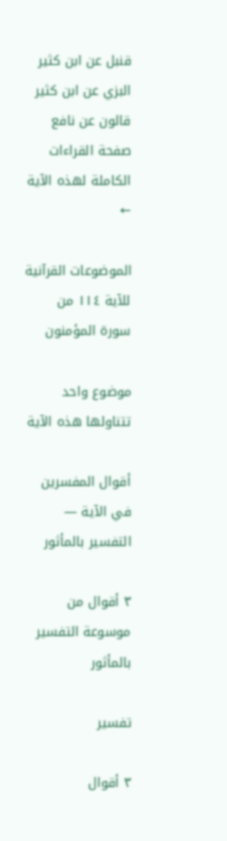قنبل عن ابن كثير البزي عن ابن كثير قالون عن نافع
صفحة القراءات الكاملة لهذه الآية ←

الموضوعات القرآنية للآية ١١٤ من سورة المؤمنون

موضوع واحد تتناولها هذه الآية

أقوال المفسرين في الآية — التفسير بالمأثور

٣ أقوال من موسوعة التفسير بالمأثور

تفسير

٣ أقوال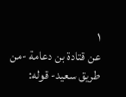١
عن قتادة بن دعامة -من طريق سعيد- قوله: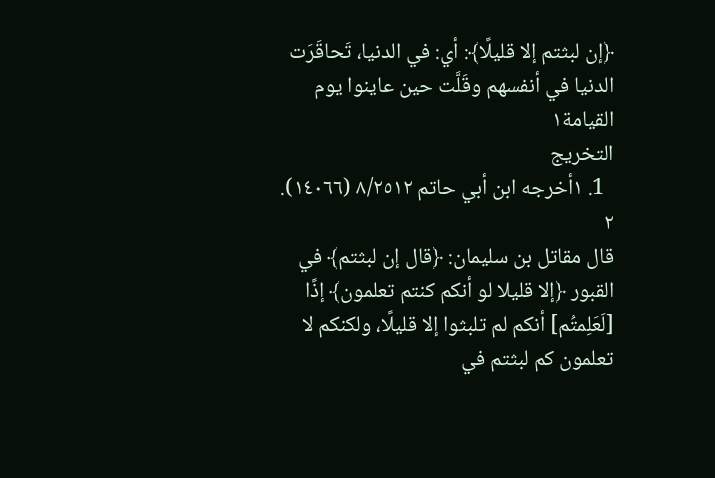﴿إن لبثتم إلا قليلًا﴾: أي: في الدنيا، تَحاقَرَت الدنيا في أنفسهم وقَلَّت حين عاينوا يوم القيامة١
التخريج
  1. ١أخرجه ابن أبي حاتم ٨/٢٥١٢ (١٤٠٦٦).
٢
قال مقاتل بن سليمان: ﴿قال إن لبثتم﴾ في القبور ﴿إلا قليلا لو أنكم كنتم تعلمون﴾ إذًا [لَعَلِمتُم] أنكم لم تلبثوا إلا قليلًا، ولكنكم لا تعلمون كم لبثتم في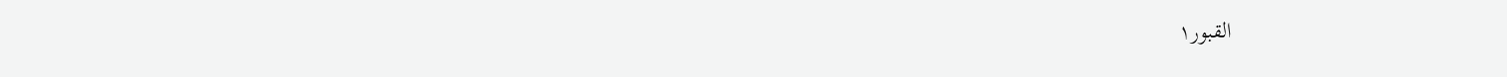القبور١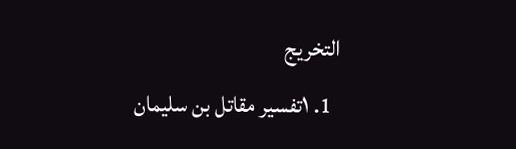التخريج
  1. ١تفسير مقاتل بن سليمان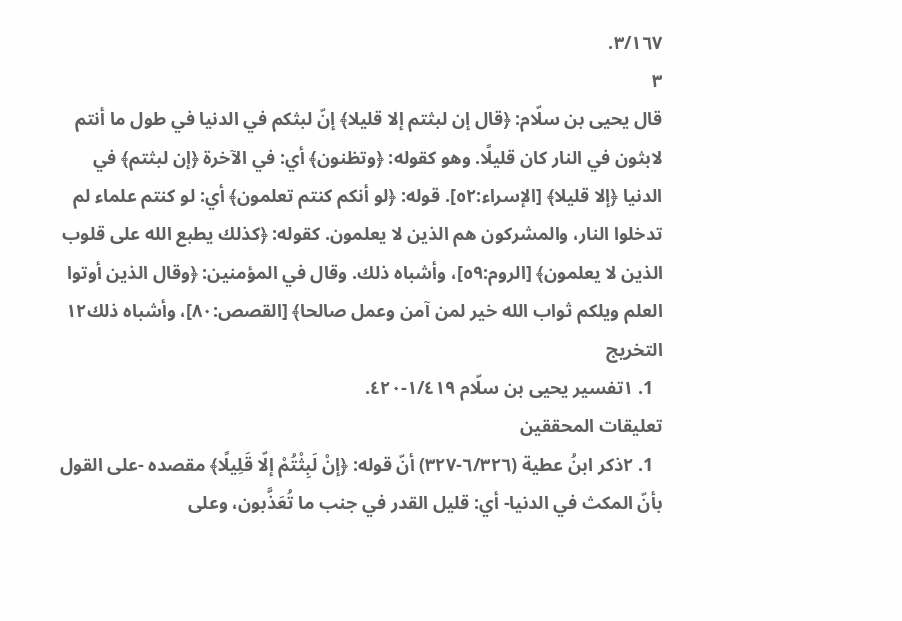٣/١٦٧.
٣
قال يحيى بن سلّام: ﴿قال إن لبثتم إلا قليلا﴾ إنّ لبثكم في الدنيا في طول ما أنتم لابثون في النار كان قليلًا. وهو كقوله: ﴿وتظنون﴾ أي: في الآخرة ﴿إن لبثتم﴾ في الدنيا ﴿إلا قليلا﴾ [الإسراء:٥٢]. قوله: ﴿لو أنكم كنتم تعلمون﴾ أي: لو كنتم علماء لم تدخلوا النار، والمشركون هم الذين لا يعلمون. كقوله: ﴿كذلك يطبع الله على قلوب الذين لا يعلمون﴾ [الروم:٥٩]، وأشباه ذلك. وقال في المؤمنين: ﴿وقال الذين أوتوا العلم ويلكم ثواب الله خير لمن آمن وعمل صالحا﴾ [القصص:٨٠]، وأشباه ذلك١٢
التخريج
  1. ١تفسير يحيى بن سلّام ١/٤١٩-٤٢٠.
تعليقات المحققين
  1. ٢ذكر ابنُ عطية (٦/٣٢٦-٣٢٧) أنّ قوله: ﴿إنْ لَبِثْتُمْ إلّا قَلِيلًا﴾ مقصده -على القول بأنّ المكث في الدنيا- أي: قليل القدر في جنب ما تُعَذَّبون، وعلى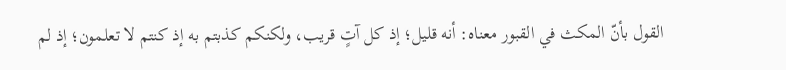القول بأنّ المكث في القبور معناه: أنه قليل؛ إذ كل آتٍ قريب، ولكنكم كذبتم به إذ كنتم لا تعلمون؛ إذ لم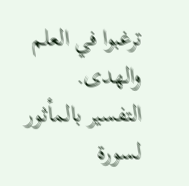ترغبوا في العلم والهدى.
التفسير بالمأثور لسورة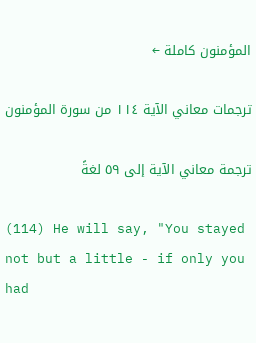المؤمنون كاملة ←

ترجمات معاني الآية ١١٤ من سورة المؤمنون

ترجمة معاني الآية إلى ٥٩ لغةً

(114) He will say, "You stayed not but a little - if only you had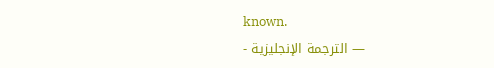known.
— الترجمة الإنجليزية -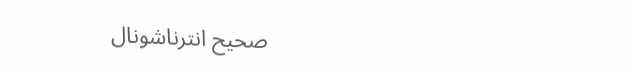صحيح انترناشونال